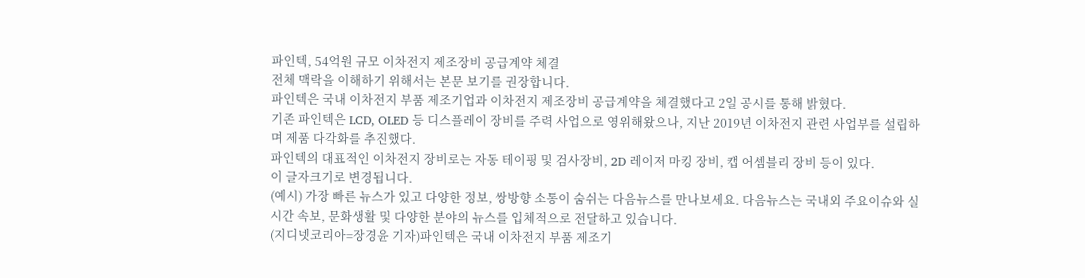파인텍, 54억원 규모 이차전지 제조장비 공급계약 체결
전체 맥락을 이해하기 위해서는 본문 보기를 권장합니다.
파인텍은 국내 이차전지 부품 제조기업과 이차전지 제조장비 공급계약을 체결했다고 2일 공시를 통해 밝혔다.
기존 파인텍은 LCD, OLED 등 디스플레이 장비를 주력 사업으로 영위해왔으나, 지난 2019년 이차전지 관련 사업부를 설립하며 제품 다각화를 추진했다.
파인텍의 대표적인 이차전지 장비로는 자동 테이핑 및 검사장비, 2D 레이저 마킹 장비, 캡 어셈블리 장비 등이 있다.
이 글자크기로 변경됩니다.
(예시) 가장 빠른 뉴스가 있고 다양한 정보, 쌍방향 소통이 숨쉬는 다음뉴스를 만나보세요. 다음뉴스는 국내외 주요이슈와 실시간 속보, 문화생활 및 다양한 분야의 뉴스를 입체적으로 전달하고 있습니다.
(지디넷코리아=장경윤 기자)파인텍은 국내 이차전지 부품 제조기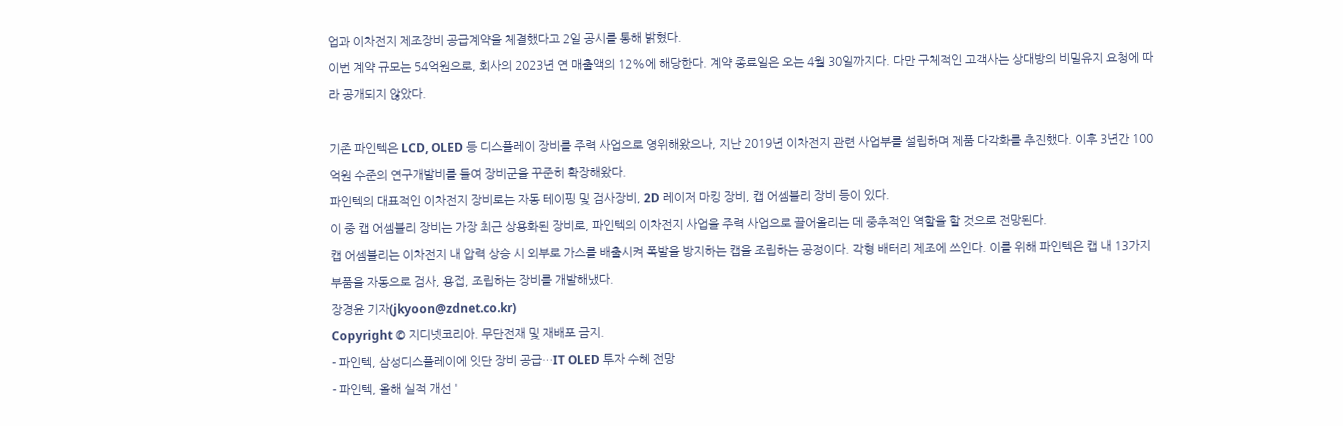업과 이차전지 제조장비 공급계약을 체결했다고 2일 공시를 통해 밝혔다.
이번 계약 규모는 54억원으로, 회사의 2023년 연 매출액의 12%에 해당한다. 계약 종료일은 오는 4월 30일까지다. 다만 구체적인 고객사는 상대방의 비밀유지 요청에 따라 공개되지 않았다.

기존 파인텍은 LCD, OLED 등 디스플레이 장비를 주력 사업으로 영위해왔으나, 지난 2019년 이차전지 관련 사업부를 설립하며 제품 다각화를 추진했다. 이후 3년간 100억원 수준의 연구개발비를 들여 장비군을 꾸준히 확장해왔다.
파인텍의 대표적인 이차전지 장비로는 자동 테이핑 및 검사장비, 2D 레이저 마킹 장비, 캡 어셈블리 장비 등이 있다.
이 중 캡 어셈블리 장비는 가장 최근 상용화된 장비로, 파인텍의 이차전지 사업을 주력 사업으로 끌어올리는 데 중추적인 역할을 할 것으로 전망된다.
캡 어셈블리는 이차전지 내 압력 상승 시 외부로 가스를 배출시켜 폭발을 방지하는 캡을 조립하는 공정이다. 각형 배터리 제조에 쓰인다. 이를 위해 파인텍은 캡 내 13가지 부품을 자동으로 검사, 용접, 조립하는 장비를 개발해냈다.
장경윤 기자(jkyoon@zdnet.co.kr)
Copyright © 지디넷코리아. 무단전재 및 재배포 금지.
- 파인텍, 삼성디스플레이에 잇단 장비 공급…IT OLED 투자 수혜 전망
- 파인텍, 올해 실적 개선 '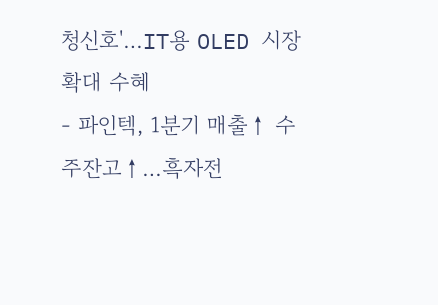청신호'…IT용 OLED 시장 확대 수혜
- 파인텍, 1분기 매출↑ 수주잔고↑…흑자전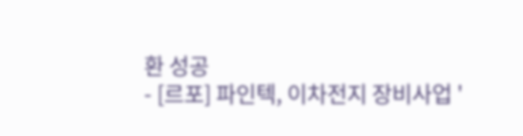환 성공
- [르포] 파인텍, 이차전지 장비사업 '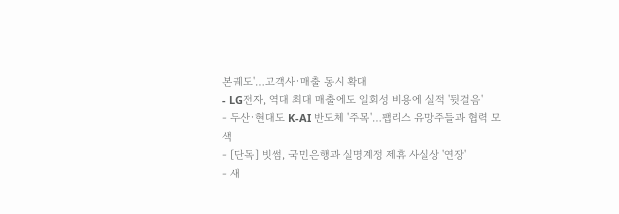본궤도'…고객사·매출 동시 확대
- LG전자, 역대 최대 매출에도 일회성 비용에 실적 '뒷걸음'
- 두산·현대도 K-AI 반도체 '주목'…팹리스 유망주들과 협력 모색
- [단독] 빗썸, 국민은행과 실명계정 제휴 사실상 '연장'
- 새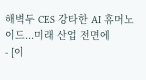해벽두 CES 강타한 AI 휴머노이드...미래 산업 전면에
- [이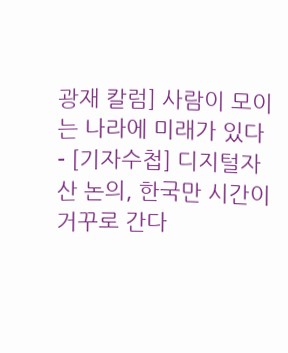광재 칼럼] 사람이 모이는 나라에 미래가 있다
- [기자수첩] 디지털자산 논의, 한국만 시간이 거꾸로 간다